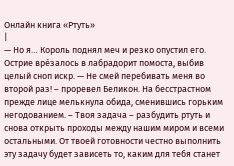Онлайн книга «Ртуть»
|
— Но я… Король поднял меч и резко опустил его. Острие вре́залось в лабрадорит помоста, выбив целый сноп искр. — Не смей перебивать меня во второй раз! – проревел Беликон. На бесстрастном прежде лице мелькнула обида, сменившись горьким негодованием. – Твоя задача – разбудить ртуть и снова открыть проходы между нашим миром и всеми остальными. От твоей готовности честно выполнить эту задачу будет зависеть то, каким для тебя станет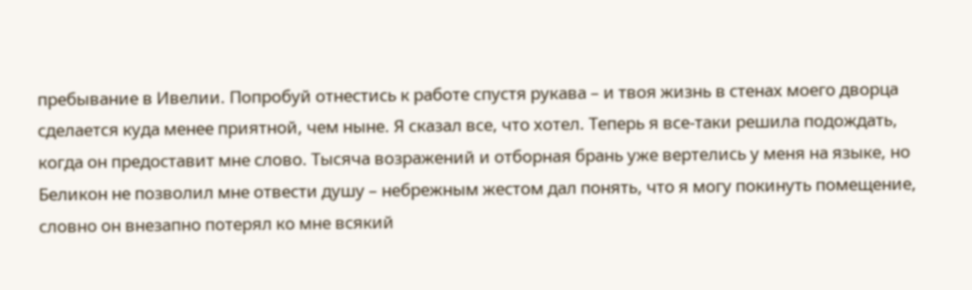пребывание в Ивелии. Попробуй отнестись к работе спустя рукава – и твоя жизнь в стенах моего дворца сделается куда менее приятной, чем ныне. Я сказал все, что хотел. Теперь я все-таки решила подождать, когда он предоставит мне слово. Тысяча возражений и отборная брань уже вертелись у меня на языке, но Беликон не позволил мне отвести душу – небрежным жестом дал понять, что я могу покинуть помещение, словно он внезапно потерял ко мне всякий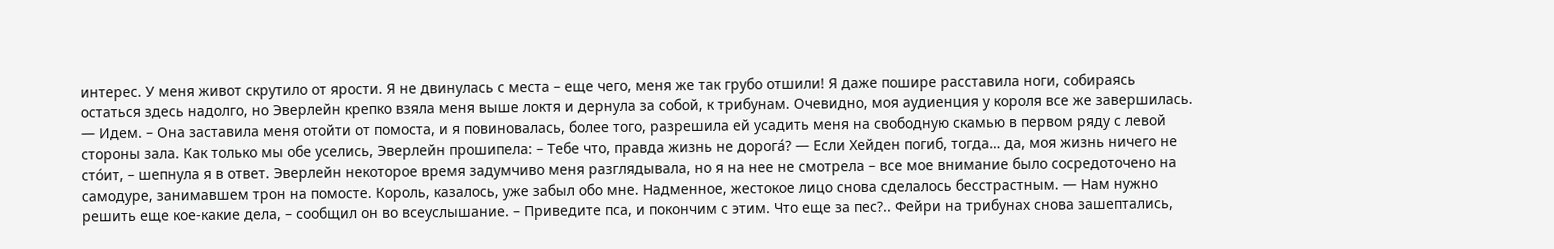интерес. У меня живот скрутило от ярости. Я не двинулась с места – еще чего, меня же так грубо отшили! Я даже пошире расставила ноги, собираясь остаться здесь надолго, но Эверлейн крепко взяла меня выше локтя и дернула за собой, к трибунам. Очевидно, моя аудиенция у короля все же завершилась. — Идем. – Она заставила меня отойти от помоста, и я повиновалась, более того, разрешила ей усадить меня на свободную скамью в первом ряду с левой стороны зала. Как только мы обе уселись, Эверлейн прошипела: – Тебе что, правда жизнь не дорога́? — Если Хейден погиб, тогда… да, моя жизнь ничего не сто́ит, – шепнула я в ответ. Эверлейн некоторое время задумчиво меня разглядывала, но я на нее не смотрела – все мое внимание было сосредоточено на самодуре, занимавшем трон на помосте. Король, казалось, уже забыл обо мне. Надменное, жестокое лицо снова сделалось бесстрастным. — Нам нужно решить еще кое-какие дела, – сообщил он во всеуслышание. – Приведите пса, и покончим с этим. Что еще за пес?.. Фейри на трибунах снова зашептались,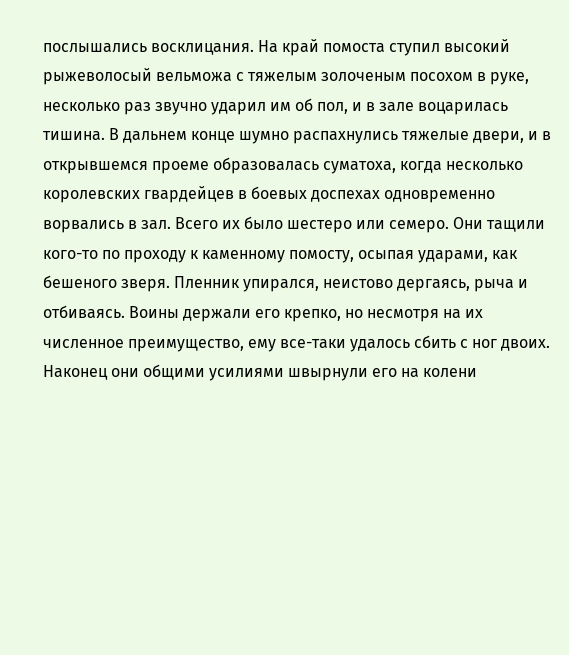послышались восклицания. На край помоста ступил высокий рыжеволосый вельможа с тяжелым золоченым посохом в руке, несколько раз звучно ударил им об пол, и в зале воцарилась тишина. В дальнем конце шумно распахнулись тяжелые двери, и в открывшемся проеме образовалась суматоха, когда несколько королевских гвардейцев в боевых доспехах одновременно ворвались в зал. Всего их было шестеро или семеро. Они тащили кого-то по проходу к каменному помосту, осыпая ударами, как бешеного зверя. Пленник упирался, неистово дергаясь, рыча и отбиваясь. Воины держали его крепко, но несмотря на их численное преимущество, ему все-таки удалось сбить с ног двоих. Наконец они общими усилиями швырнули его на колени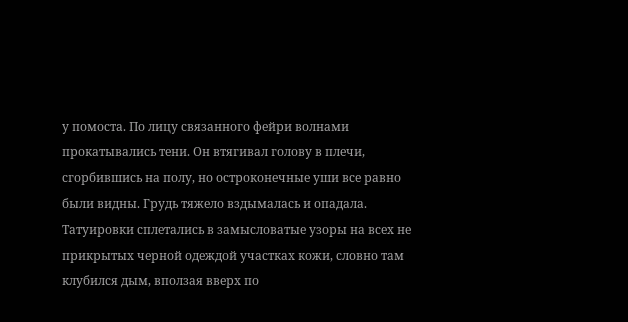у помоста. По лицу связанного фейри волнами прокатывались тени. Он втягивал голову в плечи, сгорбившись на полу, но остроконечные уши все равно были видны. Грудь тяжело вздымалась и опадала. Татуировки сплетались в замысловатые узоры на всех не прикрытых черной одеждой участках кожи, словно там клубился дым, вползая вверх по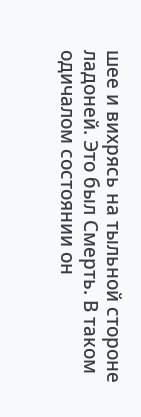шее и вихрясь на тыльной стороне ладоней. Это был Смерть. В таком одичалом состоянии он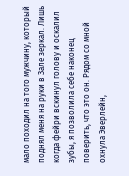мало походил на того мужчину, который поднял меня на руки в Зале зеркал. Лишь когда фейри вскинул голову и оскалил зубы, я позволила себе наконец поверить, что это он. Рядом со мной охнула Эверлейн,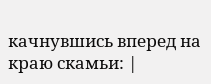качнувшись вперед на краю скамьи: |